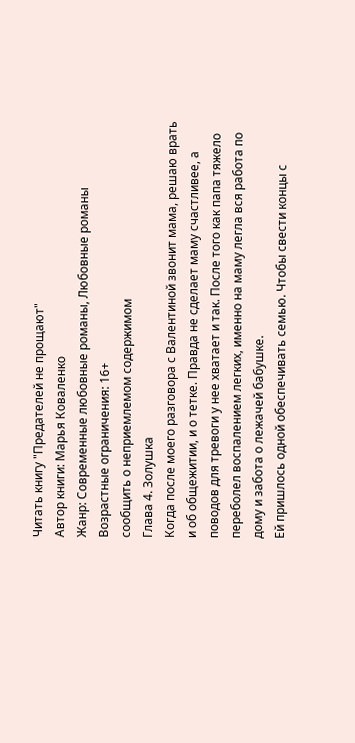Читать книгу "Предателей не прощают"
Автор книги: Марья Коваленко
Жанр: Современные любовные романы, Любовные романы
Возрастные ограничения: 16+
сообщить о неприемлемом содержимом
Глава 4. Золушка
Когда после моего разговора с Валентиной звонит мама, решаю врать и об общежитии, и о тетке. Правда не сделает маму счастливее, а поводов для тревоги у нее хватает и так. После того как папа тяжело переболел воспалением легких, именно на маму легла вся работа по дому и забота о лежачей бабушке.
Ей пришлось одной обеспечивать семью. Чтобы свести концы с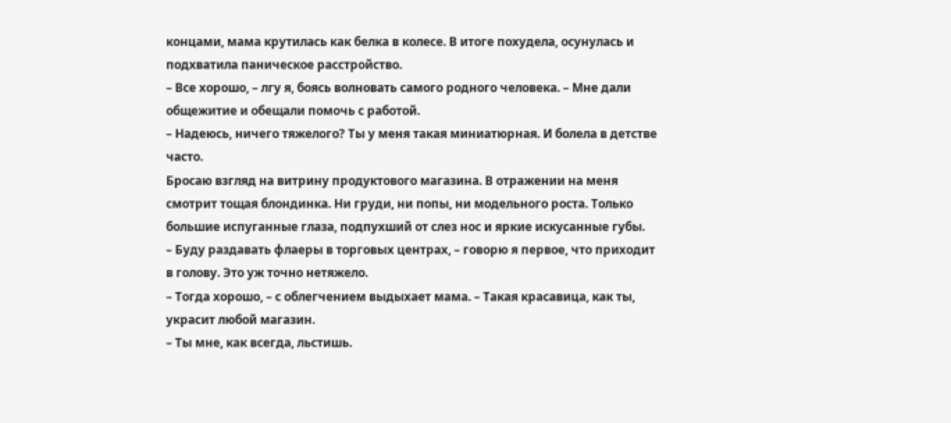концами, мама крутилась как белка в колесе. В итоге похудела, осунулась и подхватила паническое расстройство.
– Все хорошо, – лгу я, боясь волновать самого родного человека. – Мне дали общежитие и обещали помочь с работой.
– Надеюсь, ничего тяжелого? Ты у меня такая миниатюрная. И болела в детстве часто.
Бросаю взгляд на витрину продуктового магазина. В отражении на меня смотрит тощая блондинка. Ни груди, ни попы, ни модельного роста. Только большие испуганные глаза, подпухший от слез нос и яркие искусанные губы.
– Буду раздавать флаеры в торговых центрах, – говорю я первое, что приходит в голову. Это уж точно нетяжело.
– Тогда хорошо, – с облегчением выдыхает мама. – Такая красавица, как ты, украсит любой магазин.
– Ты мне, как всегда, льстишь.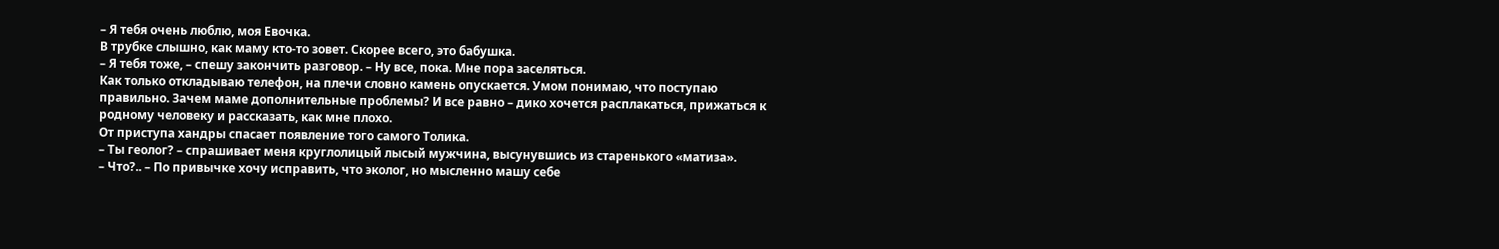– Я тебя очень люблю, моя Евочка.
В трубке слышно, как маму кто-то зовет. Скорее всего, это бабушка.
– Я тебя тоже, – спешу закончить разговор. – Ну все, пока. Мне пора заселяться.
Как только откладываю телефон, на плечи словно камень опускается. Умом понимаю, что поступаю правильно. Зачем маме дополнительные проблемы? И все равно – дико хочется расплакаться, прижаться к родному человеку и рассказать, как мне плохо.
От приступа хандры спасает появление того самого Толика.
– Ты геолог? – спрашивает меня круглолицый лысый мужчина, высунувшись из старенького «матиза».
– Что?.. – По привычке хочу исправить, что эколог, но мысленно машу себе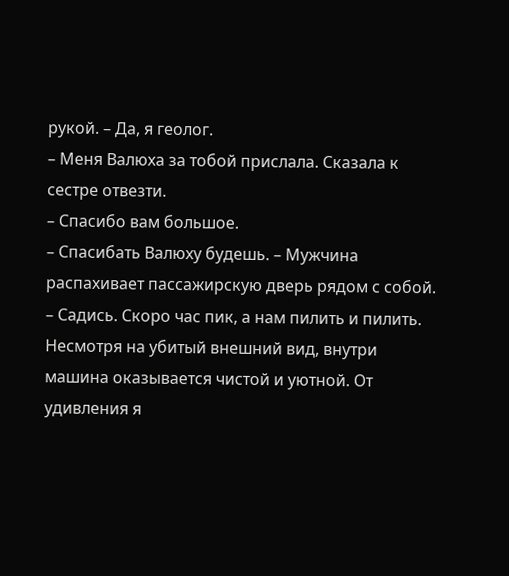рукой. – Да, я геолог.
– Меня Валюха за тобой прислала. Сказала к сестре отвезти.
– Спасибо вам большое.
– Спасибать Валюху будешь. – Мужчина распахивает пассажирскую дверь рядом с собой. – Садись. Скоро час пик, а нам пилить и пилить.
Несмотря на убитый внешний вид, внутри машина оказывается чистой и уютной. От удивления я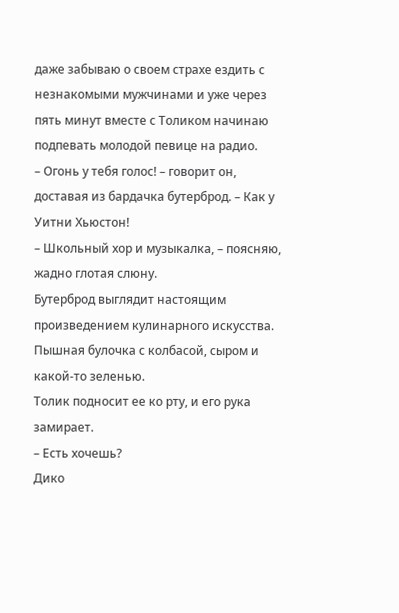даже забываю о своем страхе ездить с незнакомыми мужчинами и уже через пять минут вместе с Толиком начинаю подпевать молодой певице на радио.
– Огонь у тебя голос! – говорит он, доставая из бардачка бутерброд. – Как у Уитни Хьюстон!
– Школьный хор и музыкалка, – поясняю, жадно глотая слюну.
Бутерброд выглядит настоящим произведением кулинарного искусства. Пышная булочка с колбасой, сыром и какой-то зеленью.
Толик подносит ее ко рту, и его рука замирает.
– Есть хочешь?
Дико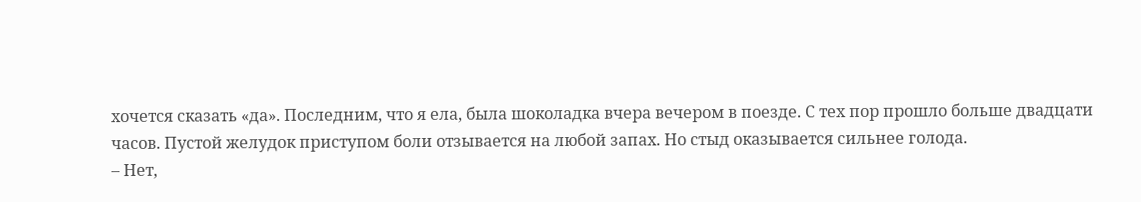хочется сказать «да». Последним, что я ела, была шоколадка вчера вечером в поезде. С тех пор прошло больше двадцати часов. Пустой желудок приступом боли отзывается на любой запах. Но стыд оказывается сильнее голода.
– Нет,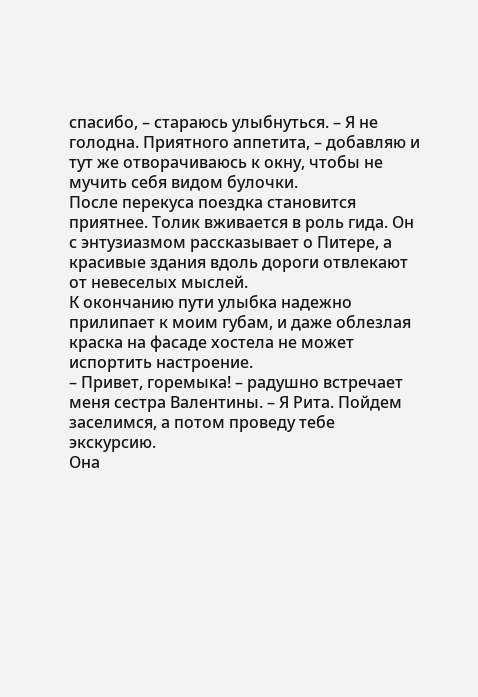спасибо, – стараюсь улыбнуться. – Я не голодна. Приятного аппетита, – добавляю и тут же отворачиваюсь к окну, чтобы не мучить себя видом булочки.
После перекуса поездка становится приятнее. Толик вживается в роль гида. Он с энтузиазмом рассказывает о Питере, а красивые здания вдоль дороги отвлекают от невеселых мыслей.
К окончанию пути улыбка надежно прилипает к моим губам, и даже облезлая краска на фасаде хостела не может испортить настроение.
– Привет, горемыка! – радушно встречает меня сестра Валентины. – Я Рита. Пойдем заселимся, а потом проведу тебе экскурсию.
Она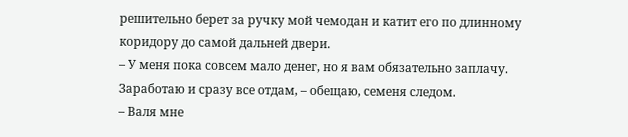решительно берет за ручку мой чемодан и катит его по длинному коридору до самой дальней двери.
– У меня пока совсем мало денег, но я вам обязательно заплачу. Заработаю и сразу все отдам, – обещаю, семеня следом.
– Валя мне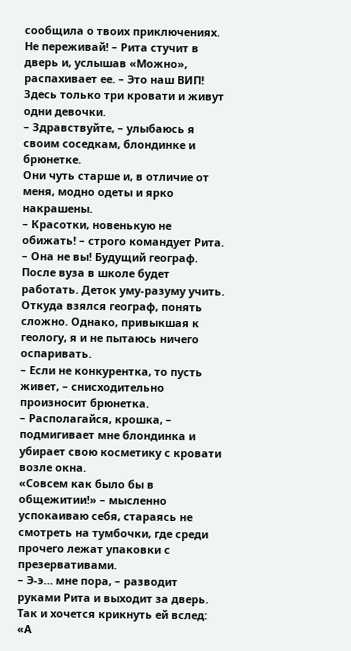сообщила о твоих приключениях. Не переживай! – Рита стучит в дверь и, услышав «Можно», распахивает ее. – Это наш ВИП! Здесь только три кровати и живут одни девочки.
– Здравствуйте, – улыбаюсь я своим соседкам, блондинке и брюнетке.
Они чуть старше и, в отличие от меня, модно одеты и ярко накрашены.
– Красотки, новенькую не обижать! – строго командует Рита. – Она не вы! Будущий географ. После вуза в школе будет работать. Деток уму-разуму учить.
Откуда взялся географ, понять сложно. Однако, привыкшая к геологу, я и не пытаюсь ничего оспаривать.
– Если не конкурентка, то пусть живет, – снисходительно произносит брюнетка.
– Располагайся, крошка, – подмигивает мне блондинка и убирает свою косметику с кровати возле окна.
«Совсем как было бы в общежитии!» – мысленно успокаиваю себя, стараясь не смотреть на тумбочки, где среди прочего лежат упаковки с презервативами.
– Э-э… мне пора, – разводит руками Рита и выходит за дверь.
Так и хочется крикнуть ей вслед: «А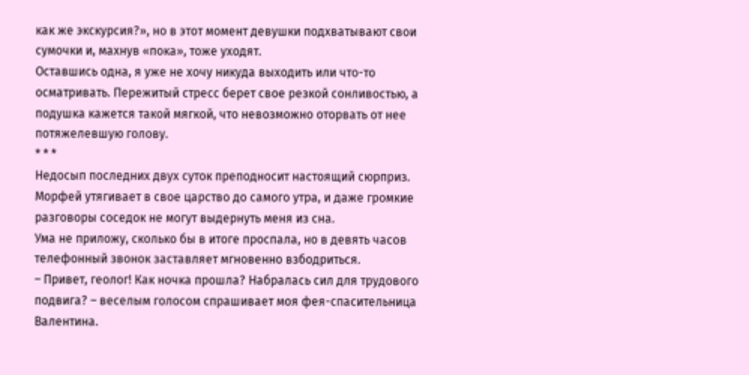как же экскурсия?», но в этот момент девушки подхватывают свои сумочки и, махнув «пока», тоже уходят.
Оставшись одна, я уже не хочу никуда выходить или что-то осматривать. Пережитый стресс берет свое резкой сонливостью, а подушка кажется такой мягкой, что невозможно оторвать от нее потяжелевшую голову.
* * *
Недосып последних двух суток преподносит настоящий сюрприз. Морфей утягивает в свое царство до самого утра, и даже громкие разговоры соседок не могут выдернуть меня из сна.
Ума не приложу, сколько бы в итоге проспала, но в девять часов телефонный звонок заставляет мгновенно взбодриться.
– Привет, геолог! Как ночка прошла? Набралась сил для трудового подвига? – веселым голосом спрашивает моя фея-спасительница Валентина.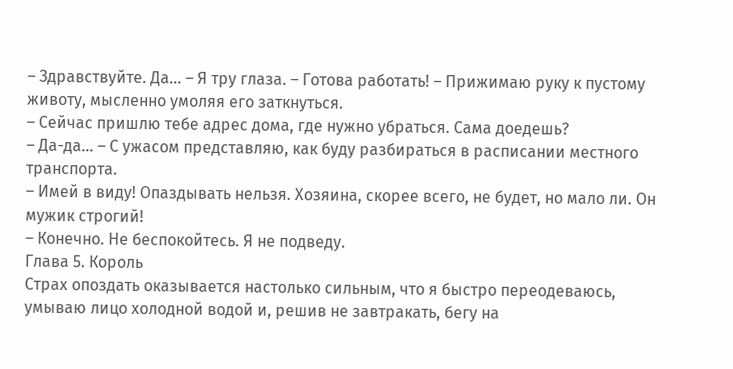– Здравствуйте. Да… – Я тру глаза. – Готова работать! – Прижимаю руку к пустому животу, мысленно умоляя его заткнуться.
– Сейчас пришлю тебе адрес дома, где нужно убраться. Сама доедешь?
– Да-да… – С ужасом представляю, как буду разбираться в расписании местного транспорта.
– Имей в виду! Опаздывать нельзя. Хозяина, скорее всего, не будет, но мало ли. Он мужик строгий!
– Конечно. Не беспокойтесь. Я не подведу.
Глава 5. Король
Страх опоздать оказывается настолько сильным, что я быстро переодеваюсь, умываю лицо холодной водой и, решив не завтракать, бегу на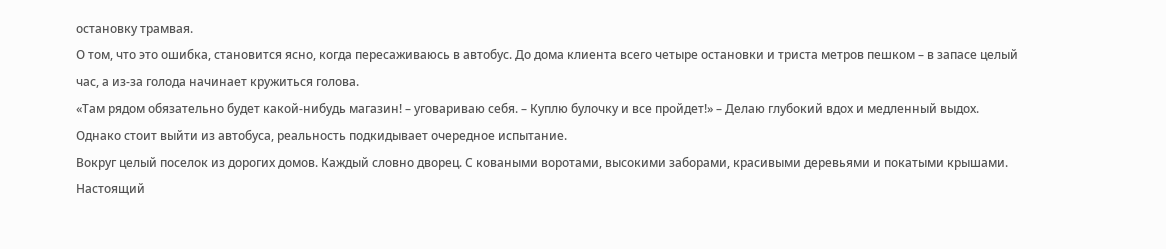остановку трамвая.
О том, что это ошибка, становится ясно, когда пересаживаюсь в автобус. До дома клиента всего четыре остановки и триста метров пешком – в запасе целый час, а из-за голода начинает кружиться голова.
«Там рядом обязательно будет какой-нибудь магазин! – уговариваю себя. – Куплю булочку и все пройдет!» – Делаю глубокий вдох и медленный выдох.
Однако стоит выйти из автобуса, реальность подкидывает очередное испытание.
Вокруг целый поселок из дорогих домов. Каждый словно дворец. С коваными воротами, высокими заборами, красивыми деревьями и покатыми крышами. Настоящий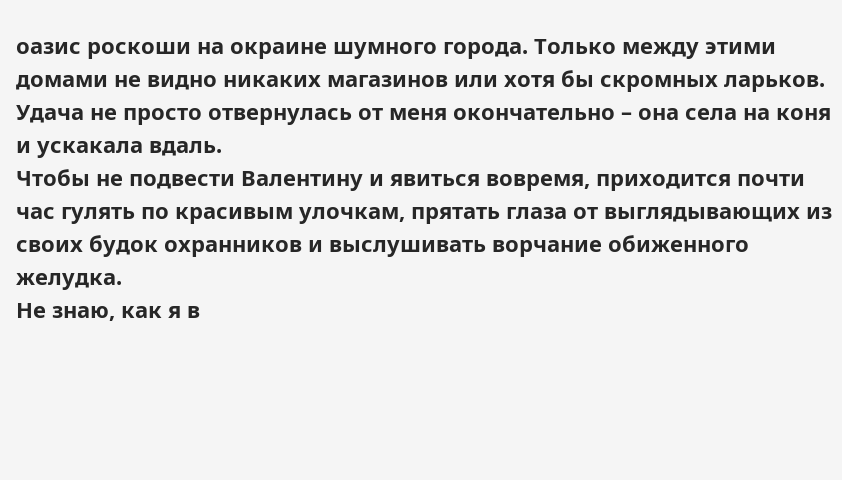оазис роскоши на окраине шумного города. Только между этими домами не видно никаких магазинов или хотя бы скромных ларьков.
Удача не просто отвернулась от меня окончательно – она села на коня и ускакала вдаль.
Чтобы не подвести Валентину и явиться вовремя, приходится почти час гулять по красивым улочкам, прятать глаза от выглядывающих из своих будок охранников и выслушивать ворчание обиженного желудка.
Не знаю, как я в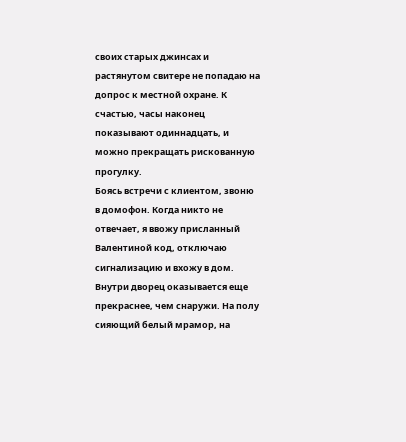своих старых джинсах и растянутом свитере не попадаю на допрос к местной охране. К счастью, часы наконец показывают одиннадцать, и можно прекращать рискованную прогулку.
Боясь встречи с клиентом, звоню в домофон. Когда никто не отвечает, я ввожу присланный Валентиной код, отключаю сигнализацию и вхожу в дом.
Внутри дворец оказывается еще прекраснее, чем снаружи. На полу сияющий белый мрамор, на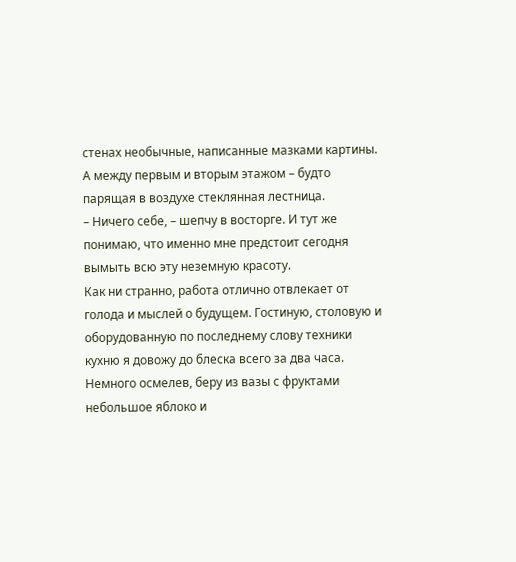стенах необычные, написанные мазками картины. А между первым и вторым этажом – будто парящая в воздухе стеклянная лестница.
– Ничего себе, – шепчу в восторге. И тут же понимаю, что именно мне предстоит сегодня вымыть всю эту неземную красоту.
Как ни странно, работа отлично отвлекает от голода и мыслей о будущем. Гостиную, столовую и оборудованную по последнему слову техники кухню я довожу до блеска всего за два часа. Немного осмелев, беру из вазы с фруктами небольшое яблоко и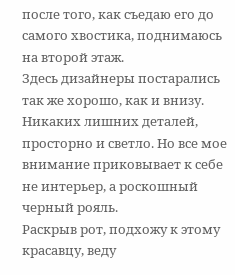после того, как съедаю его до самого хвостика, поднимаюсь на второй этаж.
Здесь дизайнеры постарались так же хорошо, как и внизу. Никаких лишних деталей, просторно и светло. Но все мое внимание приковывает к себе не интерьер, а роскошный черный рояль.
Раскрыв рот, подхожу к этому красавцу, веду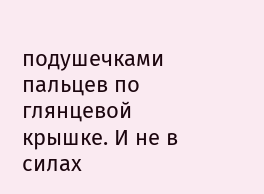подушечками пальцев по глянцевой крышке. И не в силах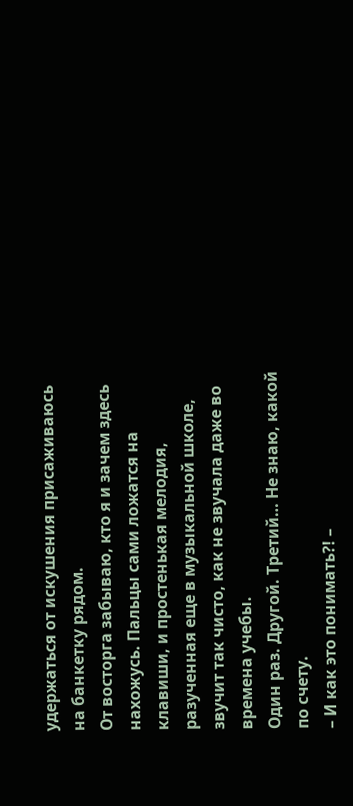удержаться от искушения присаживаюсь на банкетку рядом.
От восторга забываю, кто я и зачем здесь нахожусь. Пальцы сами ложатся на клавиши, и простенькая мелодия, разученная еще в музыкальной школе, звучит так чисто, как не звучала даже во времена учебы.
Один раз. Другой. Третий… Не знаю, какой по счету.
– И как это понимать?! –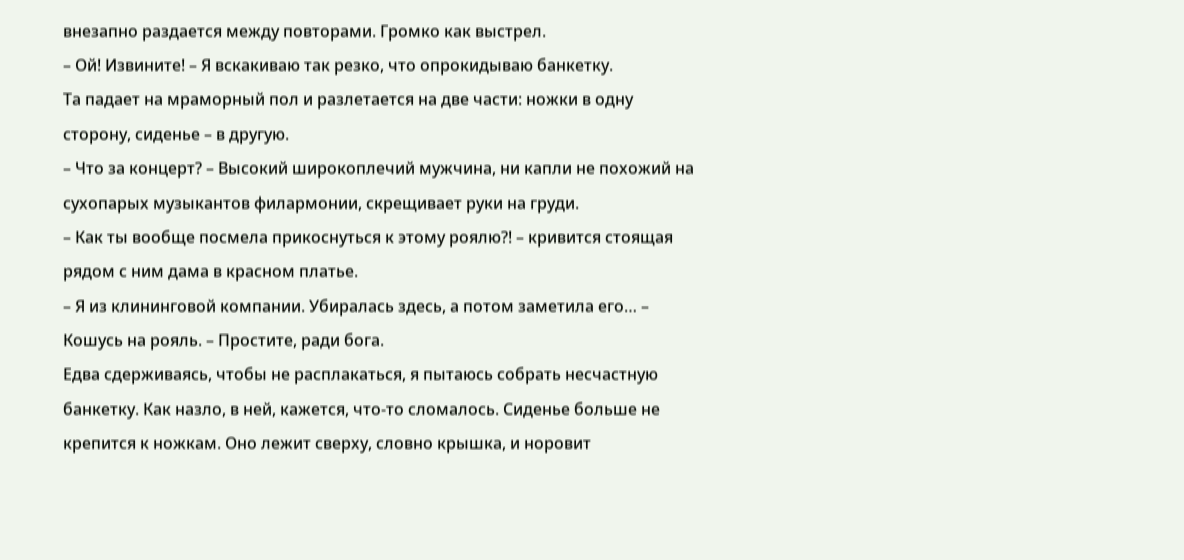внезапно раздается между повторами. Громко как выстрел.
– Ой! Извините! – Я вскакиваю так резко, что опрокидываю банкетку.
Та падает на мраморный пол и разлетается на две части: ножки в одну сторону, сиденье – в другую.
– Что за концерт? – Высокий широкоплечий мужчина, ни капли не похожий на сухопарых музыкантов филармонии, скрещивает руки на груди.
– Как ты вообще посмела прикоснуться к этому роялю?! – кривится стоящая рядом с ним дама в красном платье.
– Я из клининговой компании. Убиралась здесь, а потом заметила его… – Кошусь на рояль. – Простите, ради бога.
Едва сдерживаясь, чтобы не расплакаться, я пытаюсь собрать несчастную банкетку. Как назло, в ней, кажется, что-то сломалось. Сиденье больше не крепится к ножкам. Оно лежит сверху, словно крышка, и норовит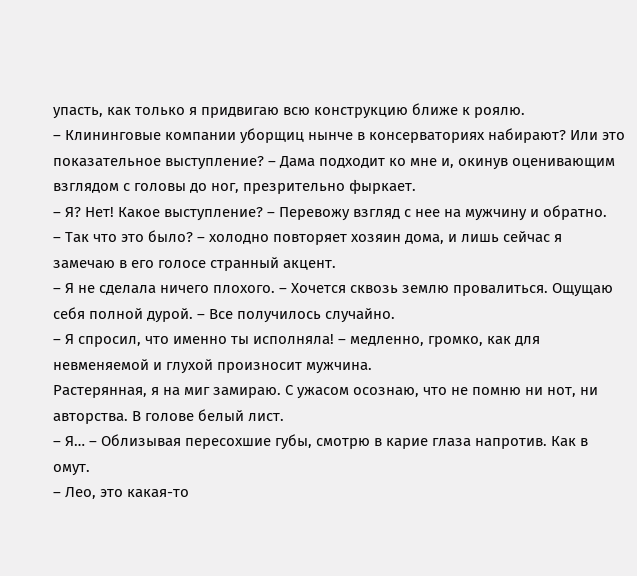упасть, как только я придвигаю всю конструкцию ближе к роялю.
– Клининговые компании уборщиц нынче в консерваториях набирают? Или это показательное выступление? – Дама подходит ко мне и, окинув оценивающим взглядом с головы до ног, презрительно фыркает.
– Я? Нет! Какое выступление? – Перевожу взгляд с нее на мужчину и обратно.
– Так что это было? – холодно повторяет хозяин дома, и лишь сейчас я замечаю в его голосе странный акцент.
– Я не сделала ничего плохого. – Хочется сквозь землю провалиться. Ощущаю себя полной дурой. – Все получилось случайно.
– Я спросил, что именно ты исполняла! – медленно, громко, как для невменяемой и глухой произносит мужчина.
Растерянная, я на миг замираю. С ужасом осознаю, что не помню ни нот, ни авторства. В голове белый лист.
– Я… – Облизывая пересохшие губы, смотрю в карие глаза напротив. Как в омут.
– Лео, это какая-то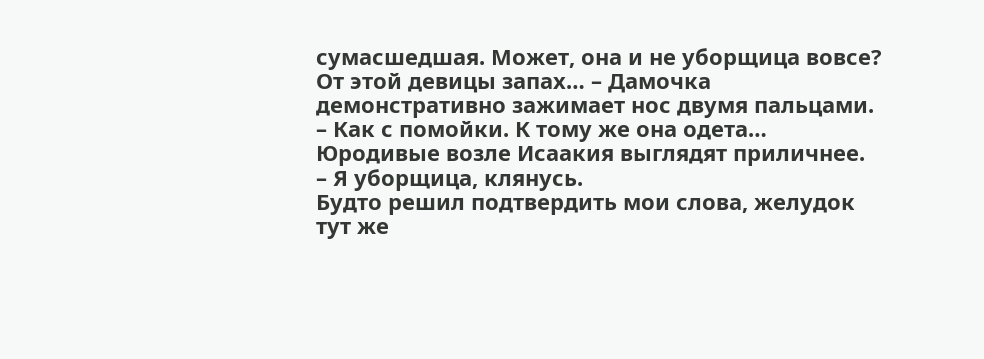сумасшедшая. Может, она и не уборщица вовсе? От этой девицы запах… – Дамочка демонстративно зажимает нос двумя пальцами. – Как с помойки. К тому же она одета… Юродивые возле Исаакия выглядят приличнее.
– Я уборщица, клянусь.
Будто решил подтвердить мои слова, желудок тут же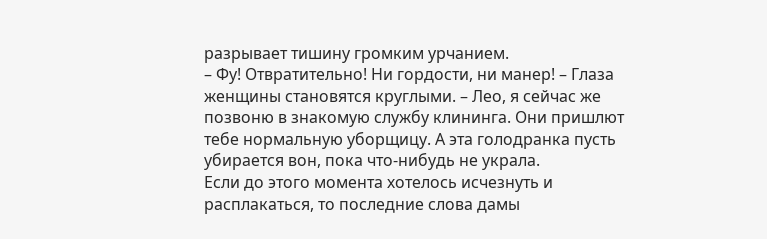разрывает тишину громким урчанием.
– Фу! Отвратительно! Ни гордости, ни манер! – Глаза женщины становятся круглыми. – Лео, я сейчас же позвоню в знакомую службу клининга. Они пришлют тебе нормальную уборщицу. А эта голодранка пусть убирается вон, пока что-нибудь не украла.
Если до этого момента хотелось исчезнуть и расплакаться, то последние слова дамы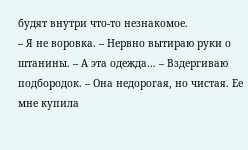будят внутри что-то незнакомое.
– Я не воровка. – Нервно вытираю руки о штанины. – А эта одежда… – Вздергиваю подбородок. – Она недорогая, но чистая. Ее мне купила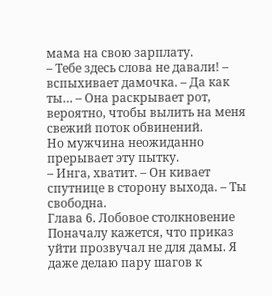мама на свою зарплату.
– Тебе здесь слова не давали! – вспыхивает дамочка. – Да как ты… – Она раскрывает рот, вероятно, чтобы вылить на меня свежий поток обвинений.
Но мужчина неожиданно прерывает эту пытку.
– Инга, хватит. – Он кивает спутнице в сторону выхода. – Ты свободна.
Глава 6. Лобовое столкновение
Поначалу кажется, что приказ уйти прозвучал не для дамы. Я даже делаю пару шагов к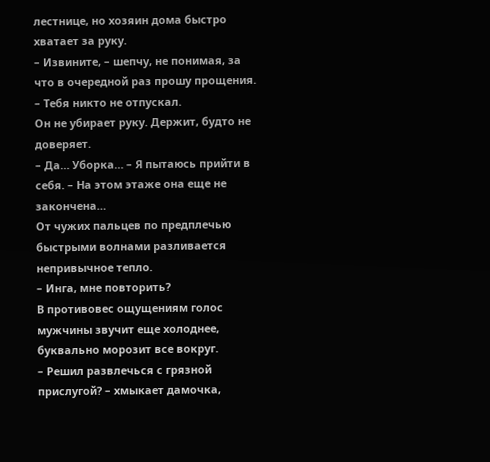лестнице, но хозяин дома быстро хватает за руку.
– Извините, – шепчу, не понимая, за что в очередной раз прошу прощения.
– Тебя никто не отпускал.
Он не убирает руку. Держит, будто не доверяет.
– Да… Уборка… – Я пытаюсь прийти в себя. – На этом этаже она еще не закончена…
От чужих пальцев по предплечью быстрыми волнами разливается непривычное тепло.
– Инга, мне повторить?
В противовес ощущениям голос мужчины звучит еще холоднее, буквально морозит все вокруг.
– Решил развлечься с грязной прислугой? – хмыкает дамочка,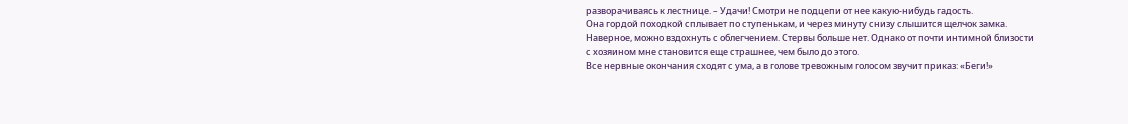разворачиваясь к лестнице. – Удачи! Смотри не подцепи от нее какую-нибудь гадость.
Она гордой походкой сплывает по ступенькам, и через минуту снизу слышится щелчок замка.
Наверное, можно вздохнуть с облегчением. Стервы больше нет. Однако от почти интимной близости с хозяином мне становится еще страшнее, чем было до этого.
Все нервные окончания сходят с ума, а в голове тревожным голосом звучит приказ: «Беги!»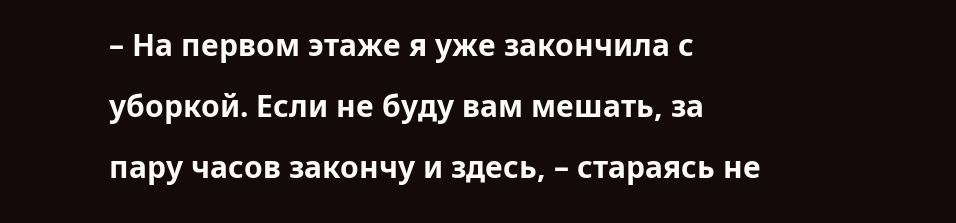– На первом этаже я уже закончила с уборкой. Если не буду вам мешать, за пару часов закончу и здесь, – стараясь не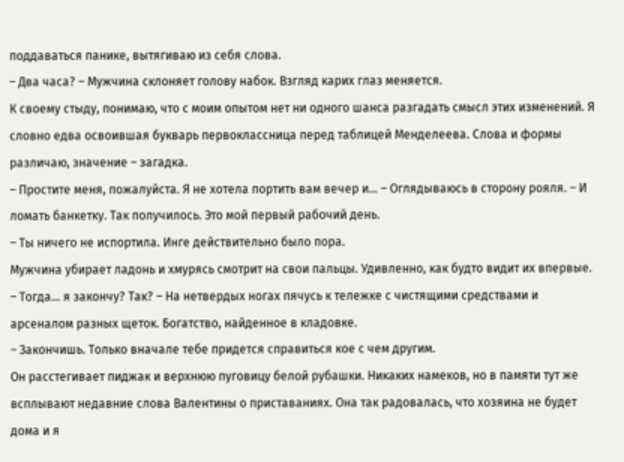поддаваться панике, вытягиваю из себя слова.
– Два часа? – Мужчина склоняет голову набок. Взгляд карих глаз меняется.
К своему стыду, понимаю, что с моим опытом нет ни одного шанса разгадать смысл этих изменений. Я словно едва освоившая букварь первоклассница перед таблицей Менделеева. Слова и формы различаю, значение – загадка.
– Простите меня, пожалуйста. Я не хотела портить вам вечер и… – Оглядываюсь в сторону рояля. – И ломать банкетку. Так получилось. Это мой первый рабочий день.
– Ты ничего не испортила. Инге действительно было пора.
Мужчина убирает ладонь и хмурясь смотрит на свои пальцы. Удивленно, как будто видит их впервые.
– Тогда… я закончу? Так? – На нетвердых ногах пячусь к тележке с чистящими средствами и арсеналом разных щеток. Богатство, найденное в кладовке.
– Закончишь. Только вначале тебе придется справиться кое с чем другим.
Он расстегивает пиджак и верхнюю пуговицу белой рубашки. Никаких намеков, но в памяти тут же всплывают недавние слова Валентины о приставаниях. Она так радовалась, что хозяина не будет дома и я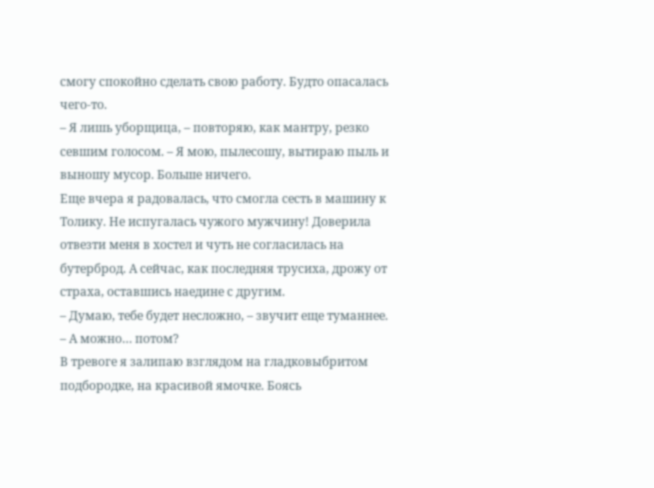смогу спокойно сделать свою работу. Будто опасалась чего-то.
– Я лишь уборщица, – повторяю, как мантру, резко севшим голосом. – Я мою, пылесошу, вытираю пыль и выношу мусор. Больше ничего.
Еще вчера я радовалась, что смогла сесть в машину к Толику. Не испугалась чужого мужчину! Доверила отвезти меня в хостел и чуть не согласилась на бутерброд. А сейчас, как последняя трусиха, дрожу от страха, оставшись наедине с другим.
– Думаю, тебе будет несложно, – звучит еще туманнее.
– А можно… потом?
В тревоге я залипаю взглядом на гладковыбритом подбородке, на красивой ямочке. Боясь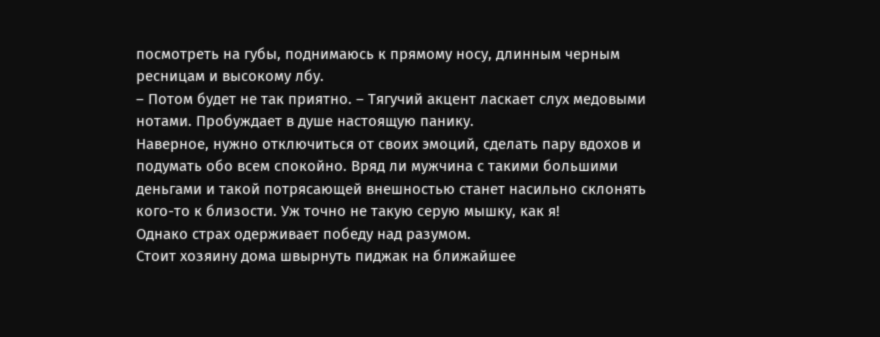посмотреть на губы, поднимаюсь к прямому носу, длинным черным ресницам и высокому лбу.
– Потом будет не так приятно. – Тягучий акцент ласкает слух медовыми нотами. Пробуждает в душе настоящую панику.
Наверное, нужно отключиться от своих эмоций, сделать пару вдохов и подумать обо всем спокойно. Вряд ли мужчина с такими большими деньгами и такой потрясающей внешностью станет насильно склонять кого-то к близости. Уж точно не такую серую мышку, как я!
Однако страх одерживает победу над разумом.
Стоит хозяину дома швырнуть пиджак на ближайшее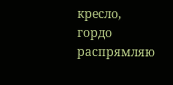кресло, гордо распрямляю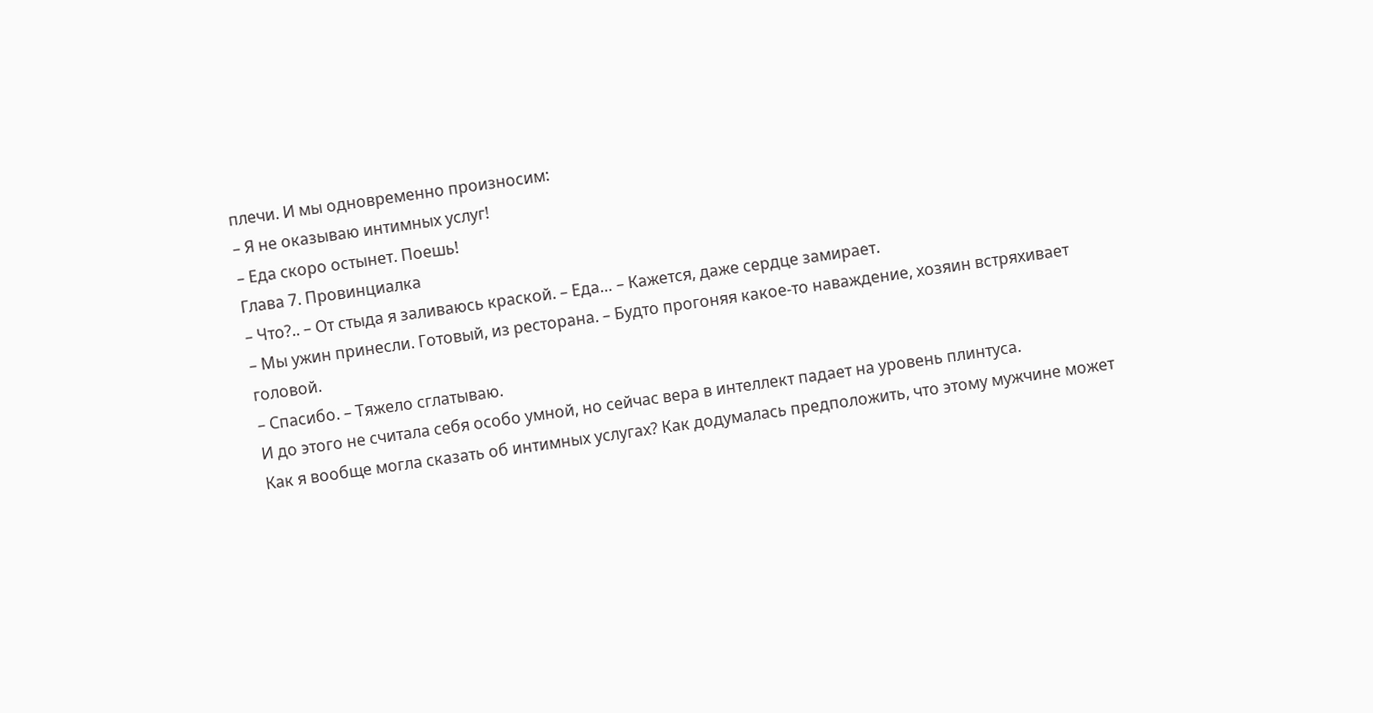плечи. И мы одновременно произносим:
– Я не оказываю интимных услуг!
– Еда скоро остынет. Поешь!
Глава 7. Провинциалка
– Что?.. – От стыда я заливаюсь краской. – Еда… – Кажется, даже сердце замирает.
– Мы ужин принесли. Готовый, из ресторана. – Будто прогоняя какое-то наваждение, хозяин встряхивает головой.
– Спасибо. – Тяжело сглатываю.
И до этого не считала себя особо умной, но сейчас вера в интеллект падает на уровень плинтуса.
Как я вообще могла сказать об интимных услугах? Как додумалась предположить, что этому мужчине может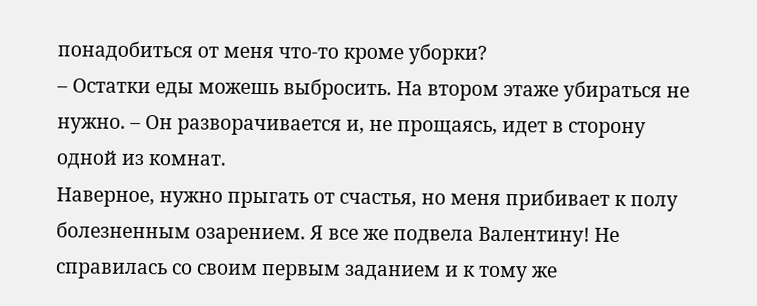понадобиться от меня что-то кроме уборки?
– Остатки еды можешь выбросить. На втором этаже убираться не нужно. – Он разворачивается и, не прощаясь, идет в сторону одной из комнат.
Наверное, нужно прыгать от счастья, но меня прибивает к полу болезненным озарением. Я все же подвела Валентину! Не справилась со своим первым заданием и к тому же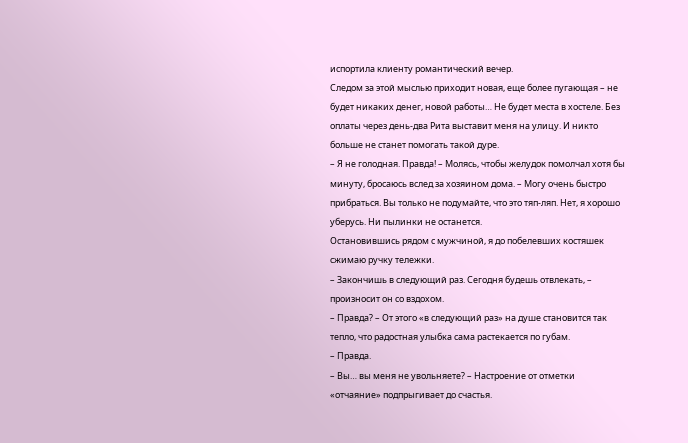испортила клиенту романтический вечер.
Следом за этой мыслью приходит новая, еще более пугающая – не будет никаких денег, новой работы… Не будет места в хостеле. Без оплаты через день-два Рита выставит меня на улицу. И никто больше не станет помогать такой дуре.
– Я не голодная. Правда! – Молясь, чтобы желудок помолчал хотя бы минуту, бросаюсь вслед за хозяином дома. – Могу очень быстро прибраться. Вы только не подумайте, что это тяп-ляп. Нет, я хорошо уберусь. Ни пылинки не останется.
Остановившись рядом с мужчиной, я до побелевших костяшек сжимаю ручку тележки.
– Закончишь в следующий раз. Сегодня будешь отвлекать, – произносит он со вздохом.
– Правда? – От этого «в следующий раз» на душе становится так тепло, что радостная улыбка сама растекается по губам.
– Правда.
– Вы… вы меня не увольняете? – Настроение от отметки «отчаяние» подпрыгивает до счастья.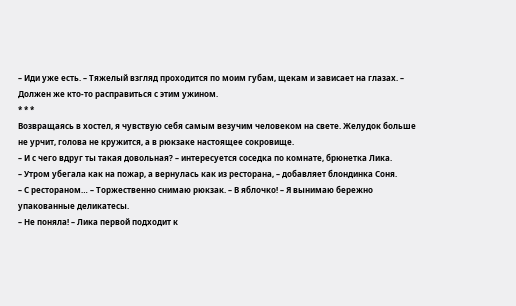– Иди уже есть. – Тяжелый взгляд проходится по моим губам, щекам и зависает на глазах. – Должен же кто-то расправиться с этим ужином.
* * *
Возвращаясь в хостел, я чувствую себя самым везучим человеком на свете. Желудок больше не урчит, голова не кружится, а в рюкзаке настоящее сокровище.
– И с чего вдруг ты такая довольная? – интересуется соседка по комнате, брюнетка Лика.
– Утром убегала как на пожар, а вернулась как из ресторана, – добавляет блондинка Соня.
– С рестораном… – Торжественно снимаю рюкзак. – В яблочко! – Я вынимаю бережно упакованные деликатесы.
– Не поняла! – Лика первой подходит к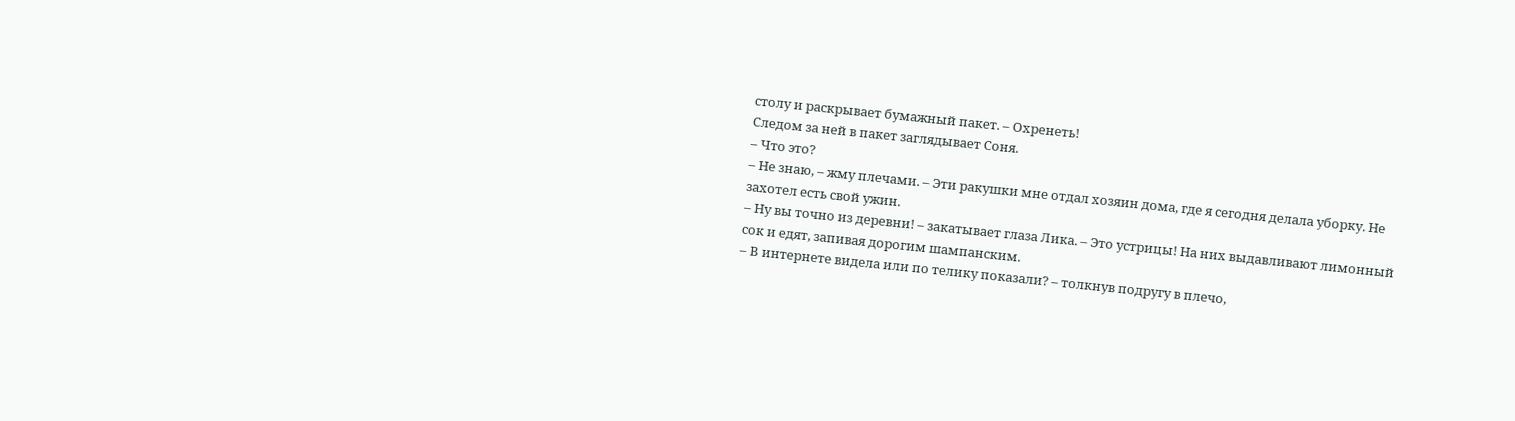столу и раскрывает бумажный пакет. – Охренеть!
Следом за ней в пакет заглядывает Соня.
– Что это?
– Не знаю, – жму плечами. – Эти ракушки мне отдал хозяин дома, где я сегодня делала уборку. Не захотел есть свой ужин.
– Ну вы точно из деревни! – закатывает глаза Лика. – Это устрицы! На них выдавливают лимонный сок и едят, запивая дорогим шампанским.
– В интернете видела или по телику показали? – толкнув подругу в плечо,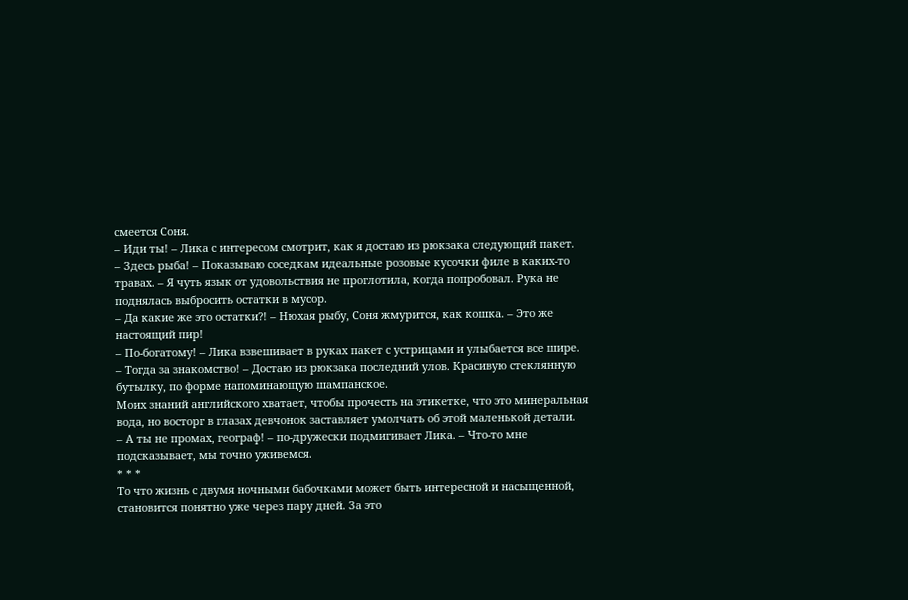смеется Соня.
– Иди ты! – Лика с интересом смотрит, как я достаю из рюкзака следующий пакет.
– Здесь рыба! – Показываю соседкам идеальные розовые кусочки филе в каких-то травах. – Я чуть язык от удовольствия не проглотила, когда попробовал. Рука не поднялась выбросить остатки в мусор.
– Да какие же это остатки?! – Нюхая рыбу, Соня жмурится, как кошка. – Это же настоящий пир!
– По-богатому! – Лика взвешивает в руках пакет с устрицами и улыбается все шире.
– Тогда за знакомство! – Достаю из рюкзака последний улов. Красивую стеклянную бутылку, по форме напоминающую шампанское.
Моих знаний английского хватает, чтобы прочесть на этикетке, что это минеральная вода, но восторг в глазах девчонок заставляет умолчать об этой маленькой детали.
– А ты не промах, географ! – по-дружески подмигивает Лика. – Что-то мне подсказывает, мы точно уживемся.
* * *
То что жизнь с двумя ночными бабочками может быть интересной и насыщенной, становится понятно уже через пару дней. За это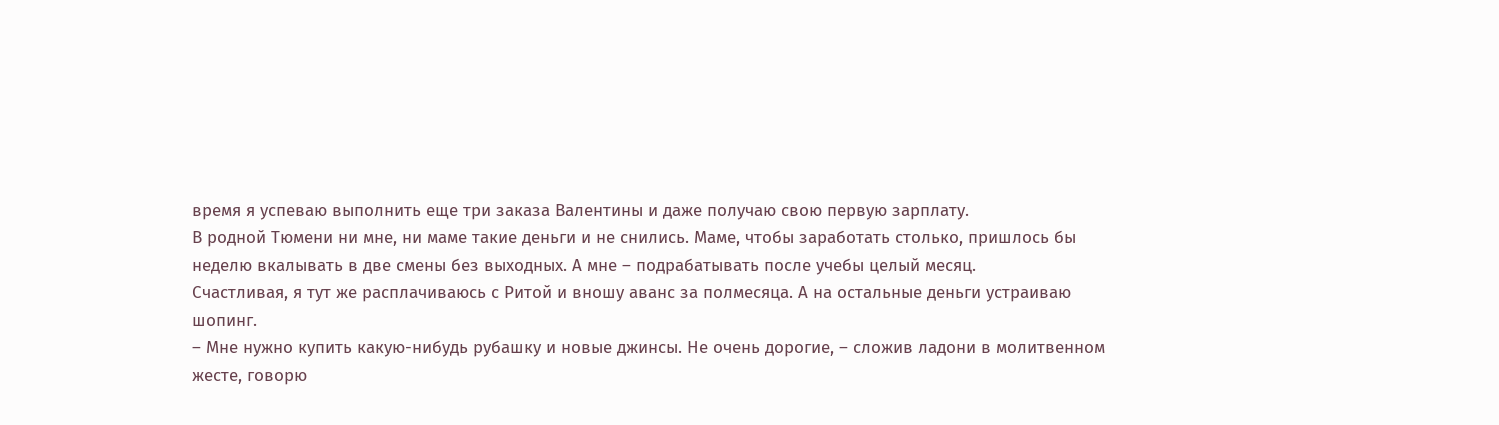время я успеваю выполнить еще три заказа Валентины и даже получаю свою первую зарплату.
В родной Тюмени ни мне, ни маме такие деньги и не снились. Маме, чтобы заработать столько, пришлось бы неделю вкалывать в две смены без выходных. А мне – подрабатывать после учебы целый месяц.
Счастливая, я тут же расплачиваюсь с Ритой и вношу аванс за полмесяца. А на остальные деньги устраиваю шопинг.
– Мне нужно купить какую-нибудь рубашку и новые джинсы. Не очень дорогие, – сложив ладони в молитвенном жесте, говорю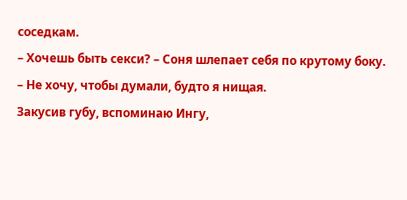соседкам.
– Хочешь быть секси? – Соня шлепает себя по крутому боку.
– Не хочу, чтобы думали, будто я нищая.
Закусив губу, вспоминаю Ингу,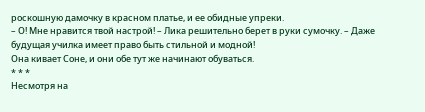роскошную дамочку в красном платье, и ее обидные упреки.
– О! Мне нравится твой настрой! – Лика решительно берет в руки сумочку. – Даже будущая училка имеет право быть стильной и модной!
Она кивает Соне, и они обе тут же начинают обуваться.
* * *
Несмотря на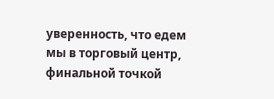уверенность, что едем мы в торговый центр, финальной точкой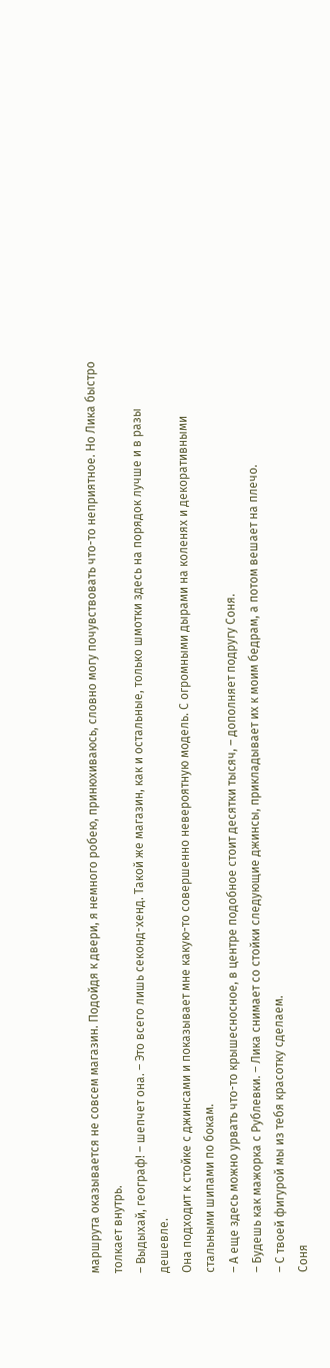маршрута оказывается не совсем магазин. Подойдя к двери, я немного робею, принюхиваюсь, словно могу почувствовать что-то неприятное. Но Лика быстро толкает внутрь.
– Выдыхай, географ! – шепчет она. – Это всего лишь секонд-хенд. Такой же магазин, как и остальные, только шмотки здесь на порядок лучше и в разы дешевле.
Она подходит к стойке с джинсами и показывает мне какую-то совершенно невероятную модель. С огромными дырами на коленях и декоративными стальными шипами по бокам.
– А еще здесь можно урвать что-то крышесносное, в центре подобное стоит десятки тысяч, – дополняет подругу Соня.
– Будешь как мажорка с Рублевки. – Лика снимает со стойки следующие джинсы, прикладывает их к моим бедрам, а потом вешает на плечо.
– С твоей фигурой мы из тебя красотку сделаем.
Соня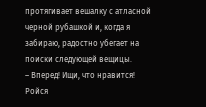протягивает вешалку с атласной черной рубашкой и, когда я забираю, радостно убегает на поиски следующей вещицы.
– Вперед! Ищи, что нравится! Ройся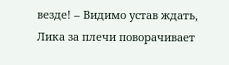везде! – Видимо устав ждать, Лика за плечи поворачивает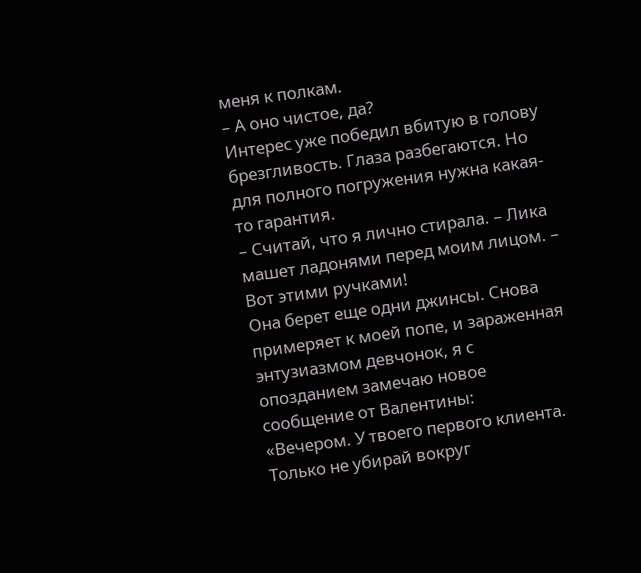меня к полкам.
– А оно чистое, да?
Интерес уже победил вбитую в голову брезгливость. Глаза разбегаются. Но для полного погружения нужна какая-то гарантия.
– Считай, что я лично стирала. – Лика машет ладонями перед моим лицом. – Вот этими ручками!
Она берет еще одни джинсы. Снова примеряет к моей попе, и зараженная энтузиазмом девчонок, я с опозданием замечаю новое сообщение от Валентины:
«Вечером. У твоего первого клиента. Только не убирай вокруг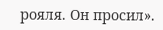рояля. Он просил».